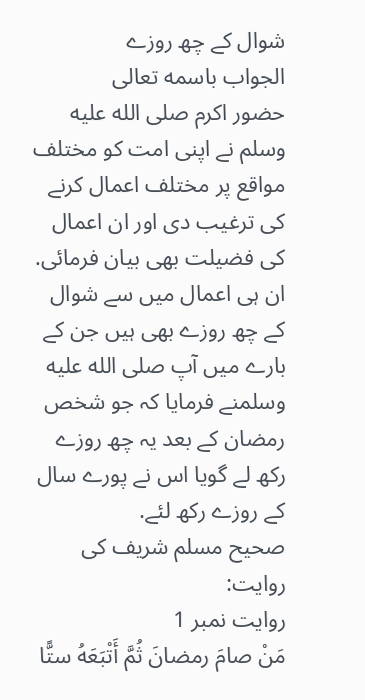شوال کے چھ روزے
الجواب باسمه تعالی
حضور اکرم صلى الله عليه وسلم نے اپنی امت کو مختلف مواقع پر مختلف اعمال کرنے کی ترغیب دی اور ان اعمال کی فضیلت بهى بیان فرمائی.
ان ہی اعمال میں سے شوال کے چھ روزے بهى ہیں جن کے بارے میں آپ صلى الله عليه وسلمنے فرمایا کہ جو شخص رمضان کے بعد یہ چھ روزے رکھ لے گویا اس نے پورے سال کے روزے رکھ لئے.
صحیح مسلم شریف کی روایت:
روایت نمبر 1
مَنْ صامَ رمضانَ ثُمَّ أَتْبَعَهُ ستًّا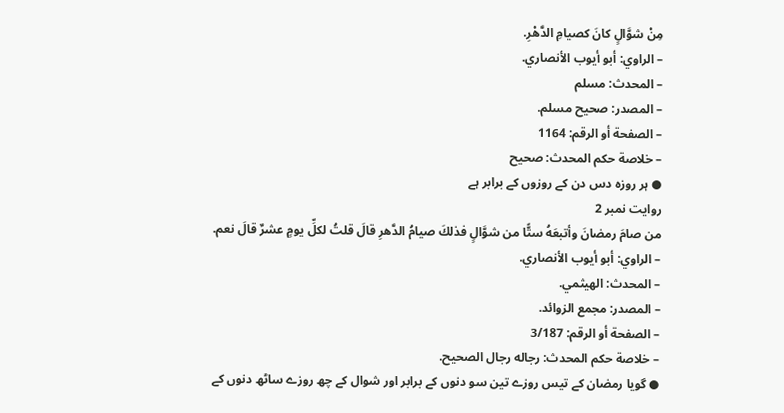مِنْ شوَّالٍ كانَ كصيامِ الدَّهْرِ.
– الراوي: أبو أيوب الأنصاري.
– المحدث: مسلم
– المصدر: صحيح مسلم.
– الصفحة أو الرقم: 1164
– خلاصة حکم المحدث: صحيح
● ہر روزہ دس دن کے روزوں کے برابر ہے
روایت نمبر 2
من صامَ رمضانَ وأتبعَهُ ستًّا من شوَّالٍ فذلكَ صيامُ الدَّهرِ قالَ قلتُ لكلِّ يومٍ عشرٌ قالَ نعم.
– الراوي: أبو أيوب الأنصاري.
– المحدث: الهيثمي.
– المصدر: مجمع الزوائد.
– الصفحة أو الرقم: 3/187
– خلاصة حكم المحدث: رجاله رجال الصحيح.
● گویا رمضان کے تیس روزے تین سو دنوں کے برابر اور شوال کے چھ روزے ساٹھ دنوں کے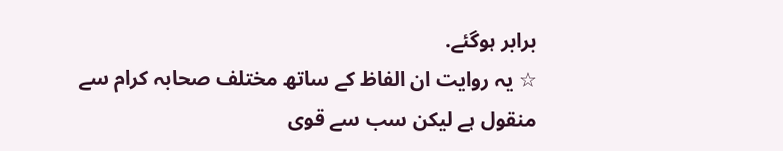برابر ہوگئے.
☆ یہ روایت ان الفاظ کے ساتھ مختلف صحابہ کرام سے منقول ہے لیکن سب سے قوی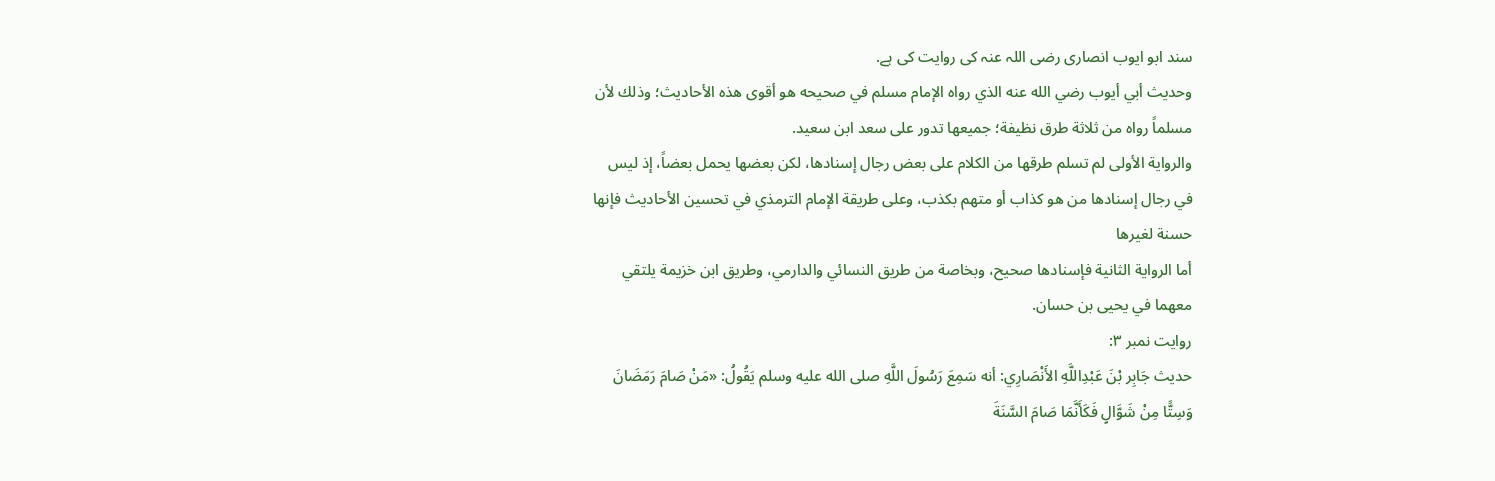سند ابو ایوب انصاری رضی اللہ عنہ کی روایت کی ہے.
وحديث أبي أيوب رضي الله عنه الذي رواه الإمام مسلم في صحيحه هو أقوى هذه الأحاديث؛ وذلك لأن مسلماً رواه من ثلاثة طرق نظيفة؛ جميعها تدور على سعد ابن سعيد.
والرواية الأولى لم تسلم طرقها من الكلام على بعض رجال إسنادها، لكن بعضها يحمل بعضاً، إذ ليس في رجال إسنادها من هو كذاب أو متهم بكذب، وعلى طريقة الإمام الترمذي في تحسين الأحاديث فإنها حسنة لغيرها
أما الرواية الثانية فإسنادها صحيح، وبخاصة من طريق النسائي والدارمي، وطريق ابن خزيمة يلتقي معهما في يحيى بن حسان.
روایت نمبر ٣:
حديث جَابِر بْنَ عَبْدِاللَّهِ الأَنْصَارِي: أنه سَمِعَ رَسُولَ اللَّهِ صلى الله عليه وسلم يَقُولُ: «مَنْ صَامَ رَمَضَانَ وَسِتًّا مِنْ شَوَّالٍ فَكَأَنَّمَا صَامَ السَّنَةَ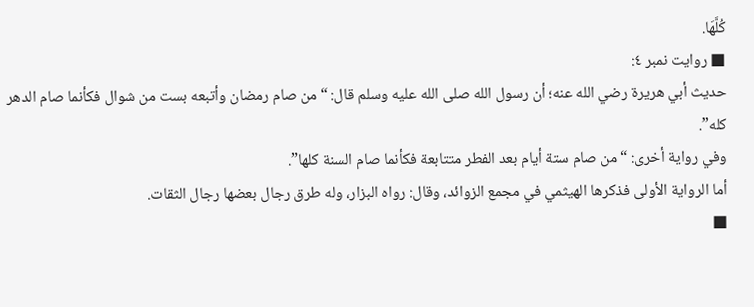كُلَّهَا.
■ روایت نمبر ٤:
حديث أبي هريرة رضي الله عنه؛ أن رسول الله صلى الله عليه وسلم قال: “من صام رمضان وأتبعه بست من شوال فكأنما صام الدهر كله”.
وفي رواية أخرى: “من صام ستة أيام بعد الفطر متتابعة فكأنما صام السنة كلها”.
أما الرواية الأولى فذكرها الهيثمي في مجمع الزوائد، وقال: رواه البزار، وله طرق رجال بعضها رجال الثقات.
■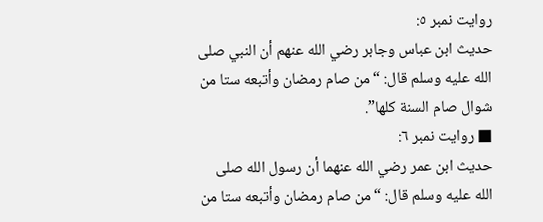روایت نمبر ٥:
حديث ابن عباس وجابر رضي الله عنهم أن النبي صلى الله عليه وسلم قال: “من صام رمضان وأتبعه ستا من شوال صام السنة كلها”.
■ روایت نمبر ٦:
حديث ابن عمر رضي الله عنهما أن رسول الله صلى الله عليه وسلم قال: “من صام رمضان وأتبعه ستا من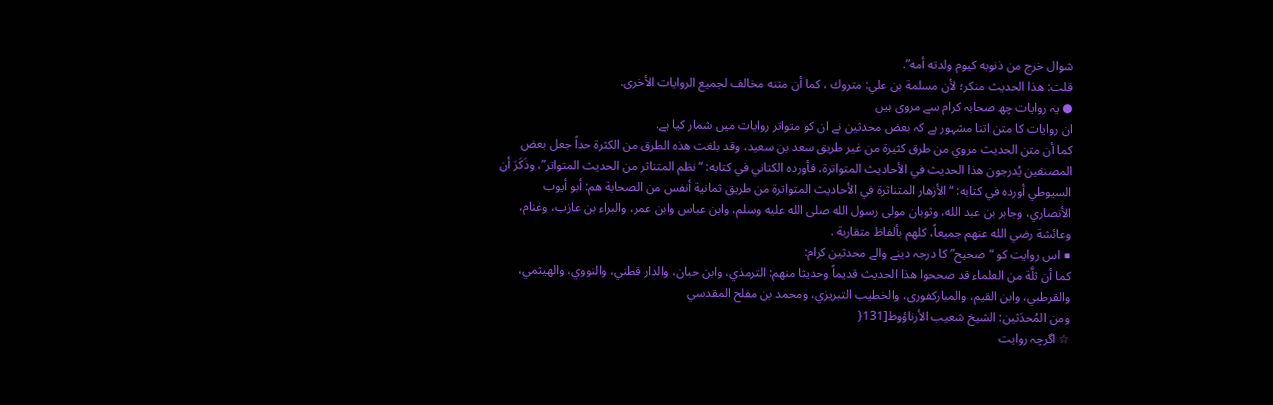شوال خرج من ذنوبه كيوم ولدته أمه”.
قلت: هذا الحديث منكر؛ لأن مسلمة بن علي: متروك ، كما أن متنه مخالف لجميع الروايات الأخرى.
● یہ روایات چھ صحابہ کرام سے مروی ہیں
ان روایات کا متن اتنا مشہور ہے کہ بعض محدثین نے ان کو متواتر روایات میں شمار کیا ہے.
كما أن متن الحديث مروي من طرق كثيرة من غير طريق سعد بن سعيد، وقد بلغت هذه الطرق من الكثرة حداً جعل بعض المصنفين يُدرجون هذا الحديث في الأحاديث المتواترة، فأورده الكتاني في كتابه: “نظم المتناثر من الحديث المتواتر”، وذَكَرَ أن السيوطي أورده في كتابه: “الأزهار المتناثرة في الأحاديث المتواترة من طريق ثمانية أنفس من الصحابة هم: أبو أيوب الأنصاري، وجابر بن عبد الله، وثوبان مولى رسول الله صلى الله عليه وسلم، وابن عباس وابن عمر، والبراء بن عازب، وغنام، وعائشة رضي الله عنهم جميعاً، كلهم بألفاظ متقاربة .
■ اس روایت کو “صحیح” کا درجہ دینے والے محدثین کرام:
كما أن ثلَّة من العلماء قد صححوا هذا الحديث قديماً وحديثا منهم: الترمذي، وابن حبان، والدار قطني، والنووي، والهيثمي، والقرطبي، وابن القيم، والمباركفوری، والخطيب التبريزي، ومحمد بن مفلح المقدسي
ومن المُحدَثين: الشيخ شعيب الأرناؤوط[131{
☆ اگرچہ روایت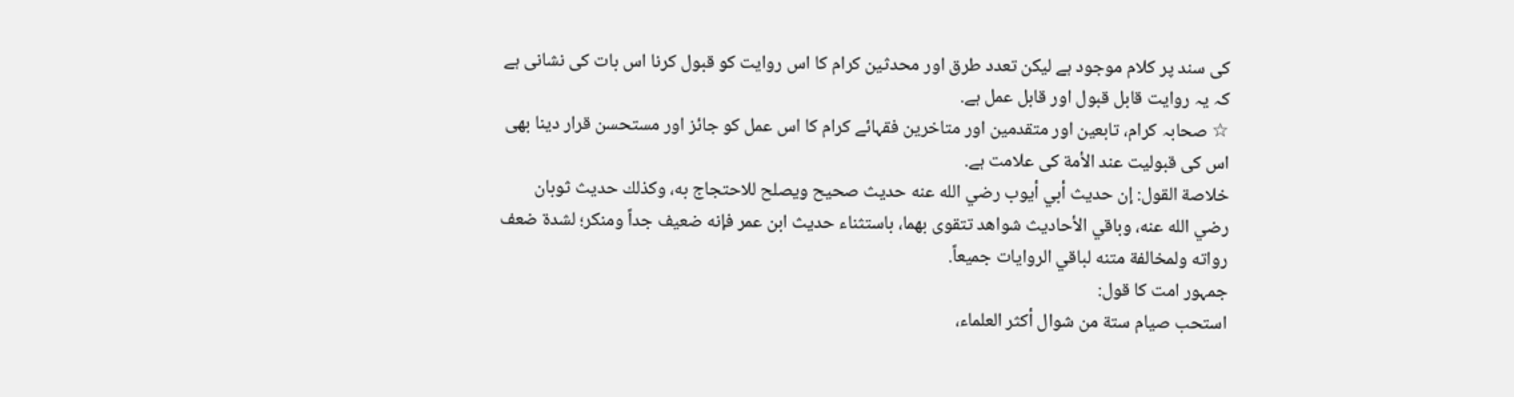کی سند پر کلام موجود ہے لیکن تعدد طرق اور محدثین کرام کا اس روایت کو قبول کرنا اس بات کی نشانی ہے کہ یہ روایت قابل قبول اور قابل عمل ہے.
☆ صحابہ کرام، تابعین اور متقدمین اور متاخرین فقہائے کرام کا اس عمل کو جائز اور مستحسن قرار دینا بهى اس کی قبولیت عند الأمة کی علامت ہے.
خلاصة القول: إن حديث أبي أيوب رضي الله عنه حديث صحيح ويصلح للاحتجاج به، وكذلك حديث ثوبان رضي الله عنه، وباقي الأحاديث شواهد تتقوى بهما، باستثناء حديث ابن عمر فإنه ضعيف جداً ومنكر؛ لشدة ضعف رواته ولمخالفة متنه لباقي الروايات جميعاً.
جمہور امت کا قول:
استحب صيام ستة من شوال أكثر العلماء،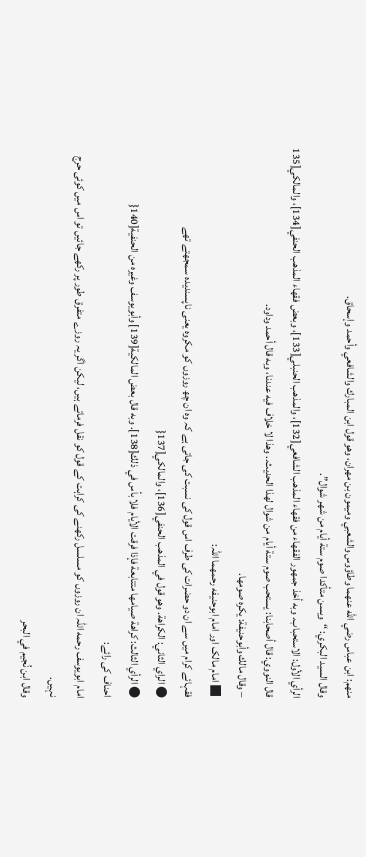منهم: ابن عباس رضي الله عنهما وطاؤوس والشعبي وميمون بن مهران، وهو قول ابن المبارك والشافعي وأحمد وإسحاق.
وقال السيد البكري: “ويسن متأكدا صوم ستة أيام من شهر شوال”.
الرأي الأول: الاستحباب. وبه أخذ جمهور الفقهاء من فقهاء المذهب الشافعي[132]، والمذهب الحنبلي[133]، وبعض فقهاء المذهب الحنفي[134]، والمالكي[135
قال النووي: قال أصحابنا: يستحب صوم ستة أيام من شوال لهذا الحديث.. وهذا لا خلاف فيه عندنا، وبه قال أحمد وداود.
– وقال مالك وأبوحنيفة: يكره صومها.
■ امام مالک اور امام ابوحنیفه رحمھما اللہ:
فقہائے کرام میں سے ان دو حضرات کی طرف اس قول کی نسبت کی جاتی ہے کہ وہ ان چھ روزوں کو مکروہ یعنی ناپسندیدہ سمجھتے تهے
● الراي الثاني: الكراهة. وهو قول في المذهب الحنفي[136]، والمالكي[137{
● الرأي الثالث: كراهة صيامها متتابعة فإذا فرقت الأيام فلا بأس في ذلك[138]. وبه قال بعض المالكية[139] وأبويوسف وغيره من الحنفية[140{
احناف کی رائے:
امام ابویوسف رحمه اللہ ان روزوں کو مسلسل رکھنے کی کراہت کے قول کو نقل فرماتے ہیں، لیکن اگر یہ روزے متفرق طور پر رکهے جائیں تو اس میں کوئی حرج نہیں.
وقال ابن نُجيم في البحر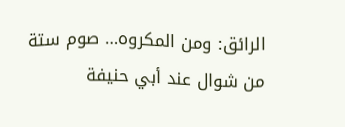الرائق: ومن المكروه… صوم ستة من شوال عند أبي حنيفة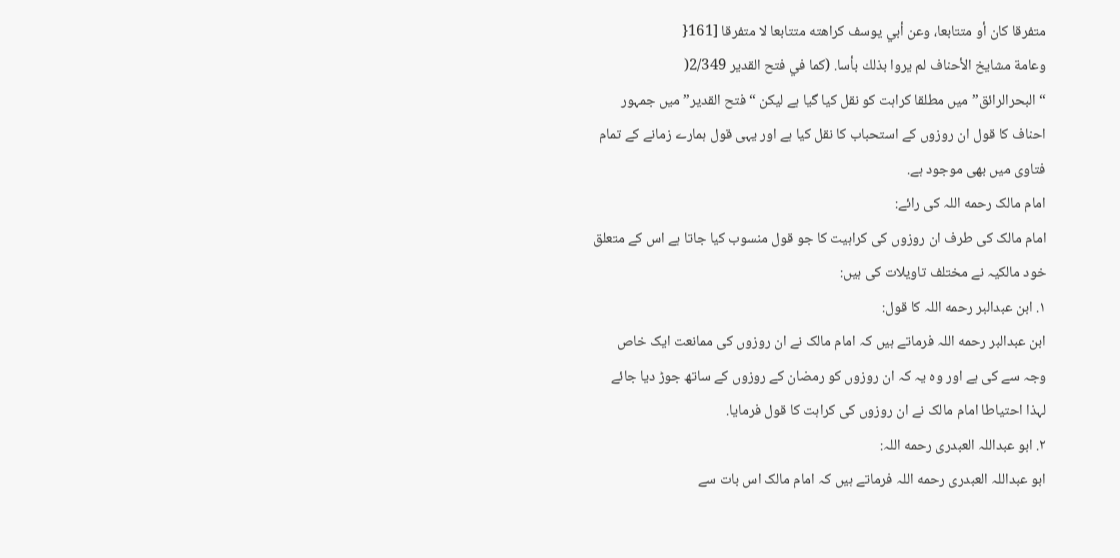متفرقا كان أو متتابعا، وعن أبي يوسف كراهته متتابعا لا متفرقا [161{
وعامة مشايخ الأحناف لم يروا بذلك بأسا. (كما في فتح القدير 2/349(
“البحرالرائق” میں مطلقا کراہت کو نقل کیا گیا ہے لیکن “فتح القدیر” میں جمہور احناف کا قول ان روزوں کے استحباب کا نقل کیا ہے اور یہی قول ہمارے زمانے کے تمام فتاوی میں بهى موجود ہے.
امام مالک رحمه اللہ کی رائے:
امام مالک کی طرف ان روزوں کی کراہیت کا جو قول منسوب کیا جاتا ہے اس کے متعلق خود مالکیہ نے مختلف تاویلات کی ہیں:
١. ابن عبدالبر رحمه اللہ کا قول:
ابن عبدالبر رحمه اللہ فرماتے ہیں کہ امام مالک نے ان روزوں کی ممانعت ایک خاص وجہ سے کی ہے اور وہ یہ کہ ان روزوں کو رمضان کے روزوں کے ساتھ جوڑ دیا جائے لہذا احتیاطا امام مالک نے ان روزوں کی کراہت کا قول فرمایا.
٢. ابو عبداللہ العبدری رحمه اللہ:
ابو عبداللہ العبدری رحمه اللہ فرماتے ہیں کہ امام مالک اس بات سے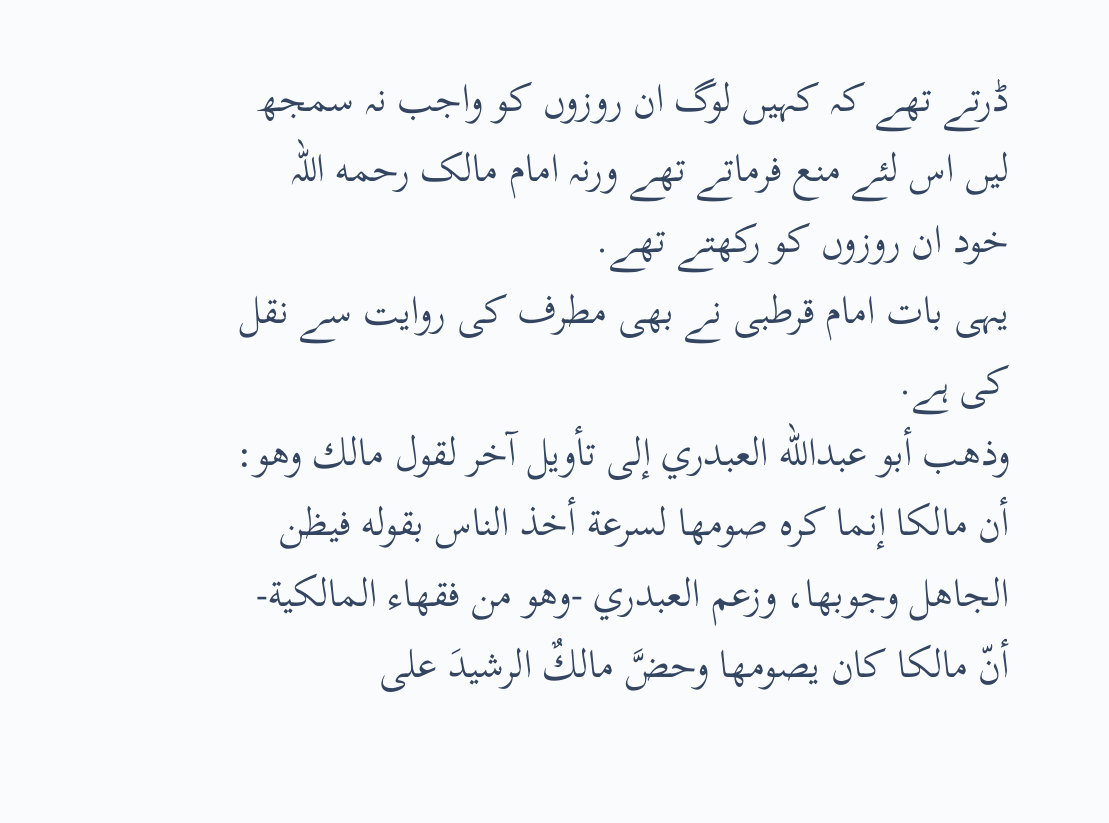ڈرتے تهے کہ کہیں لوگ ان روزوں کو واجب نہ سمجھ لیں اس لئے منع فرماتے تهے ورنہ امام مالک رحمه اللہ خود ان روزوں کو رکھتے تهے.
یہی بات امام قرطبی نے بهى مطرف کی روایت سے نقل کی ہے.
وذهب أبو عبدالله العبدري إلى تأويل آخر لقول مالك وهو: أن مالكا إنما كره صومها لسرعة أخذ الناس بقوله فيظن الجاهل وجوبها، وزعم العبدري -وهو من فقهاء المالكية- أنّ مالكا كان يصومها وحضَّ مالكٌ الرشيدَ على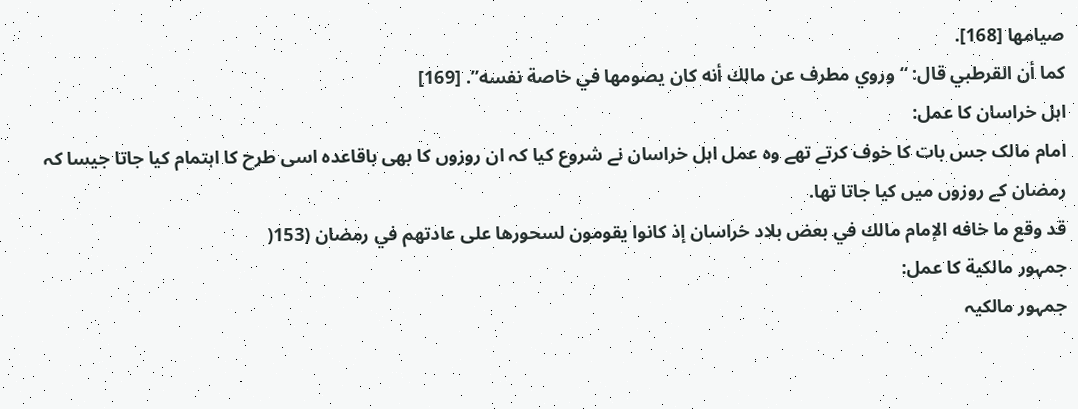صيامها [168].
كما أن القرطبي قال: “وروي مطرف عن مالك أنه كان يصومها في خاصة نفسه”. [169]
اہل خراسان کا عمل:
امام مالک جس بات کا خوف کرتے تهے وہ عمل اہل خراسان نے شروع کیا کہ ان روزوں کا بهى باقاعدہ اسی طرح کا اہتمام کیا جاتا جیسا کہ رمضان کے روزوں میں کیا جاتا تھا.
قد وقع ما خافه الإمام مالك في بعض بلاد خراسان إذ كانوا يقومون لسحورها على عادتهم في رمضان (153(
جمہور مالکیة کا عمل:
جمہور مالکیہ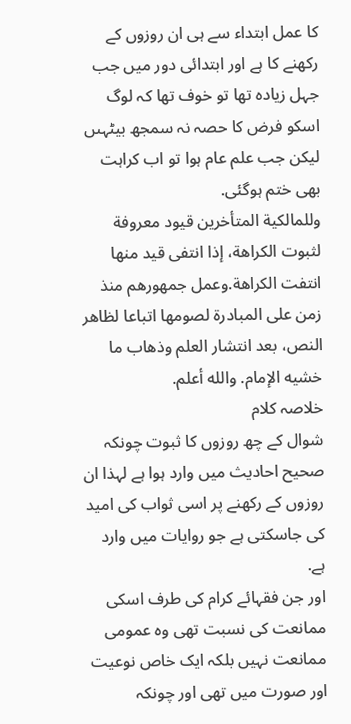کا عمل ابتداء سے ہی ان روزوں کے رکھنے کا ہے اور ابتدائی دور میں جب جہل زیادہ تھا تو خوف تھا کہ لوگ اسکو فرض کا حصہ نہ سمجھ بیٹہىں لیکن جب علم عام ہوا تو اب کراہت بهى ختم ہوگئی.
وللمالكية المتأخرين قيود معروفة لثبوت الكراهة، إذا انتفى قيد منها انتفت الكراهة.وعمل جمهورهم منذ زمن على المبادرة لصومها اتباعا لظاهر النص، بعد انتشار العلم وذهاب ما خشيه الإمام. والله أعلم.
خلاصہ کلام
شوال کے چھ روزوں کا ثبوت چونکہ صحیح احادیث میں وارد ہوا ہے لہذا ان روزوں کے رکھنے پر اسی ثواب کی امید کی جاسکتی ہے جو روایات میں وارد ہے.
اور جن فقہائے کرام کی طرف اسکی ممانعت کی نسبت تهى وہ عمومی ممانعت نہیں بلکہ ایک خاص نوعیت اور صورت میں تهى اور چونکہ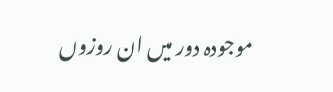موجودہ دور میں ان روزوں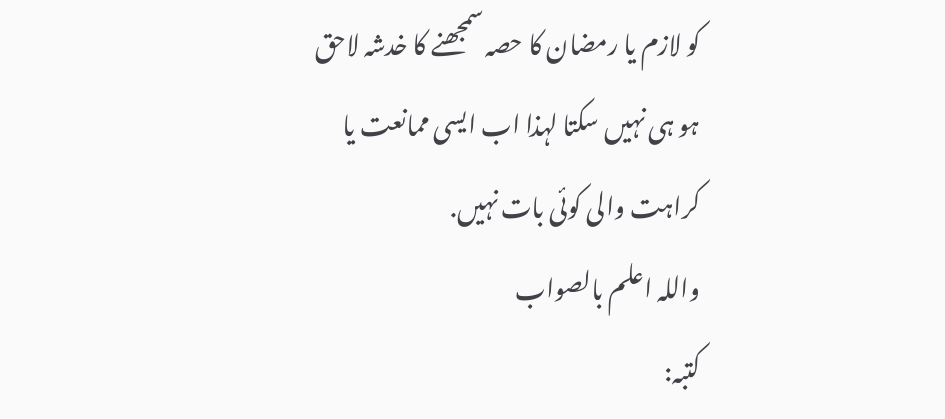کو لازم یا رمضان کا حصہ سمجھنے کا خدشہ لاحق ہو ہی نہیں سکتا لہذا اب ایسی ممانعت یا کراہت والی کوئی بات نہیں.
واللہ اعلم بالصواب
کتبہ: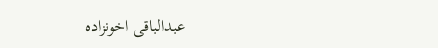عبدالباقی اخونزادہ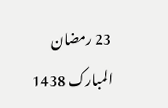23 رمضان المبارک 1438